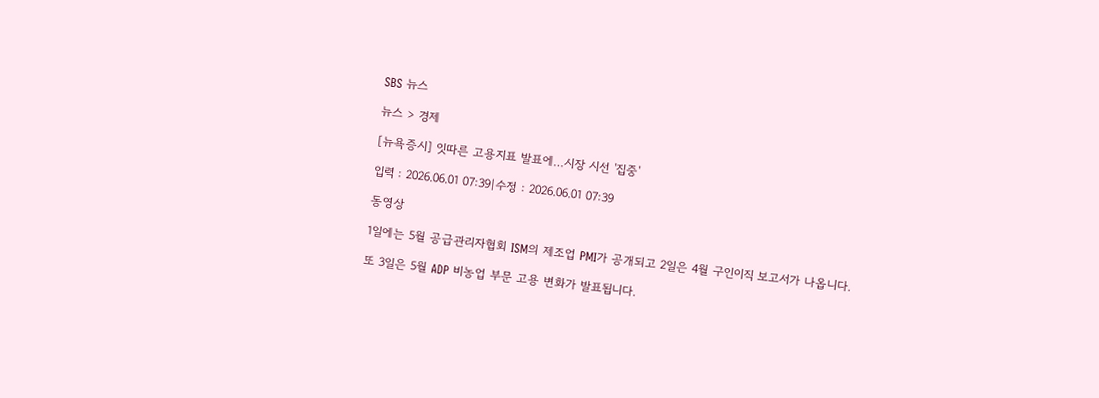SBS 뉴스

뉴스 > 경제

[뉴욕증시] 잇따른 고용지표 발표에…시장 시선 '집중'

입력 : 2026.06.01 07:39|수정 : 2026.06.01 07:39

동영상

1일에는 5월 공급관리자협회 ISM의 제조업 PMI가 공개되고 2일은 4월 구인이직 보고서가 나옵니다.

또 3일은 5월 ADP 비농업 부문 고용 변화가 발표됩니다.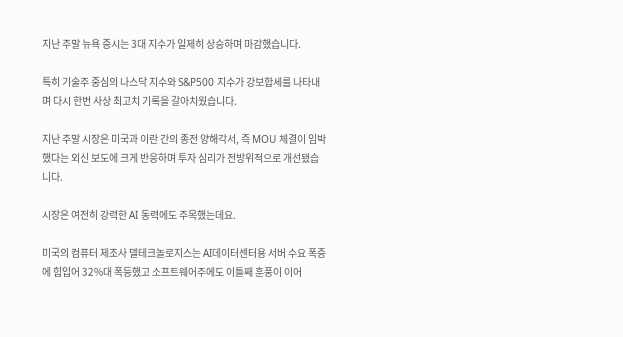지난 주말 뉴욕 증시는 3대 지수가 일제히 상승하며 마감했습니다.

특히 기술주 중심의 나스닥 지수와 S&P500 지수가 강보합세를 나타내며 다시 한번 사상 최고치 기록을 갈아치웠습니다.

지난 주말 시장은 미국과 이란 간의 종전 양해각서, 즉 MOU 체결이 임박했다는 외신 보도에 크게 반응하며 투자 심리가 전방위적으로 개선됐습니다.

시장은 여전히 강력한 AI 동력에도 주목했는데요.

미국의 컴퓨터 제조사 델테크놀로지스는 AI데이터센터용 서버 수요 폭증에 힘입어 32%대 폭등했고 소프트웨어주에도 이틀째 훈풍이 이어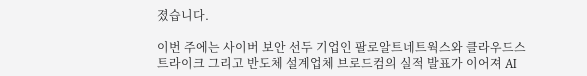졌습니다.

이번 주에는 사이버 보안 선두 기업인 팔로알트네트웍스와 클라우드스트라이크 그리고 반도체 설계업체 브로드컴의 실적 발표가 이어져 AI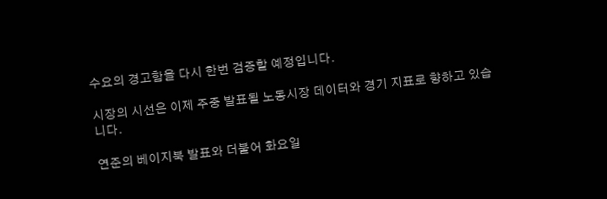수요의 경고함을 다시 한번 검증할 예정입니다.

시장의 시선은 이제 주중 발표될 노동시장 데이터와 경기 지표로 향하고 있습니다.

연준의 베이지북 발표와 더불어 화요일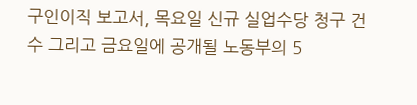구인이직 보고서, 목요일 신규 실업수당 청구 건수 그리고 금요일에 공개될 노동부의 5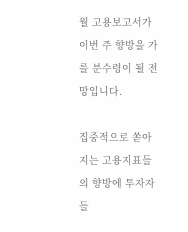월 고용보고서가 이번 주 향방을 가를 분수령이 될 전망입니다.

집중적으로 쏟아지는 고용지표들의 향방에 투자자들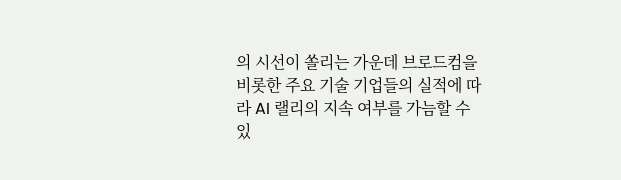의 시선이 쏠리는 가운데 브로드컴을 비롯한 주요 기술 기업들의 실적에 따라 AI 랠리의 지속 여부를 가늠할 수 있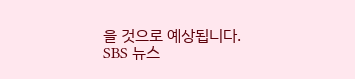을 것으로 예상됩니다.
SBS 뉴스